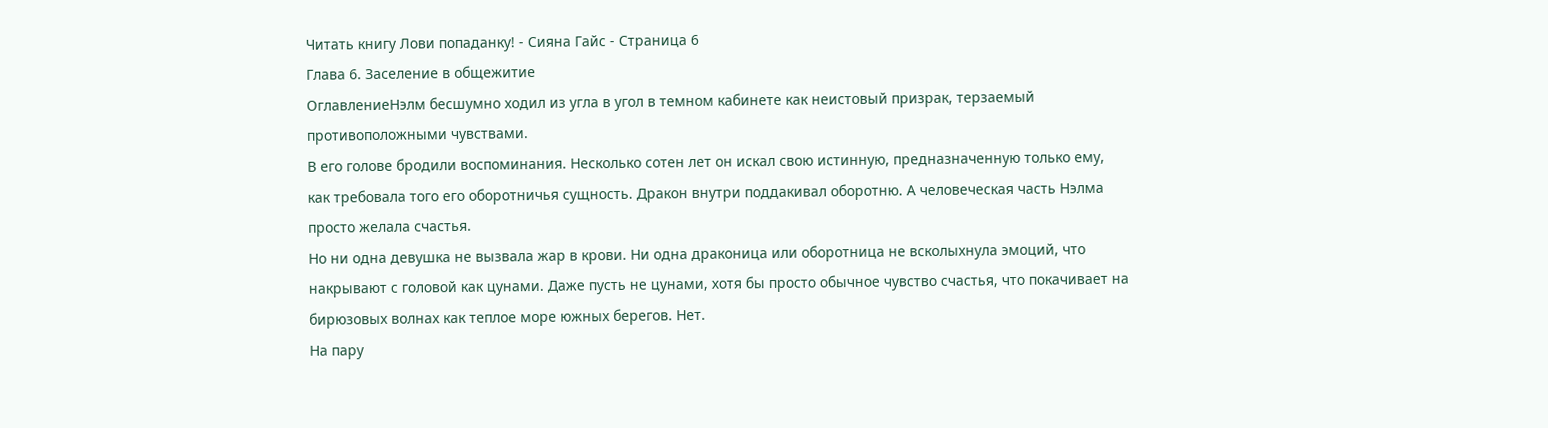Читать книгу Лови попаданку! - Сияна Гайс - Страница 6
Глава 6. Заселение в общежитие
ОглавлениеНэлм бесшумно ходил из угла в угол в темном кабинете как неистовый призрак, терзаемый противоположными чувствами.
В его голове бродили воспоминания. Несколько сотен лет он искал свою истинную, предназначенную только ему, как требовала того его оборотничья сущность. Дракон внутри поддакивал оборотню. А человеческая часть Нэлма просто желала счастья.
Но ни одна девушка не вызвала жар в крови. Ни одна драконица или оборотница не всколыхнула эмоций, что накрывают с головой как цунами. Даже пусть не цунами, хотя бы просто обычное чувство счастья, что покачивает на бирюзовых волнах как теплое море южных берегов. Нет.
На пару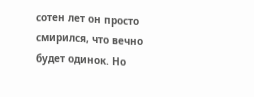сотен лет он просто смирился, что вечно будет одинок. Но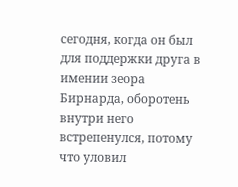сегодня, когда он был для поддержки друга в имении зеора Бирнарда, оборотень внутри него встрепенулся, потому что уловил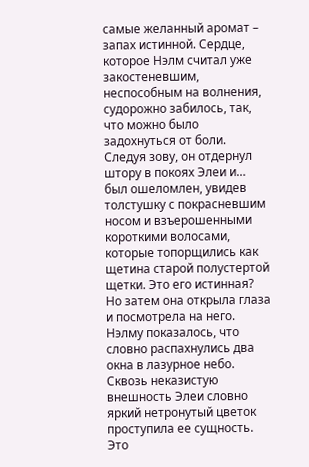самые желанный аромат – запах истинной. Сердце, которое Нэлм считал уже закостеневшим, неспособным на волнения, судорожно забилось, так, что можно было задохнуться от боли.
Следуя зову, он отдернул штору в покоях Элеи и… был ошеломлен, увидев толстушку с покрасневшим носом и взъерошенными короткими волосами, которые топорщились как щетина старой полустертой щетки. Это его истинная?
Но затем она открыла глаза и посмотрела на него. Нэлму показалось, что словно распахнулись два окна в лазурное небо. Сквозь неказистую внешность Элеи словно яркий нетронутый цветок проступила ее сущность.
Это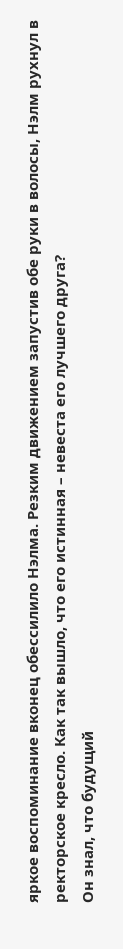яркое воспоминание вконец обессилило Нэлма. Резким движением запустив обе руки в волосы, Нэлм рухнул в ректорское кресло. Как так вышло, что его истинная – невеста его лучшего друга?
Он знал, что будущий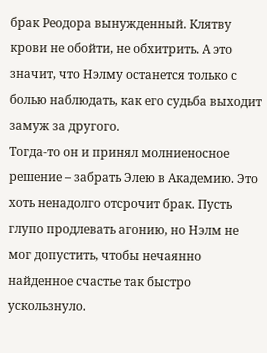брак Реодора вынужденный. Клятву крови не обойти, не обхитрить. А это значит, что Нэлму останется только с болью наблюдать, как его судьба выходит замуж за другого.
Тогда-то он и принял молниеносное решение – забрать Элею в Академию. Это хоть ненадолго отсрочит брак. Пусть глупо продлевать агонию, но Нэлм не мог допустить, чтобы нечаянно найденное счастье так быстро ускользнуло.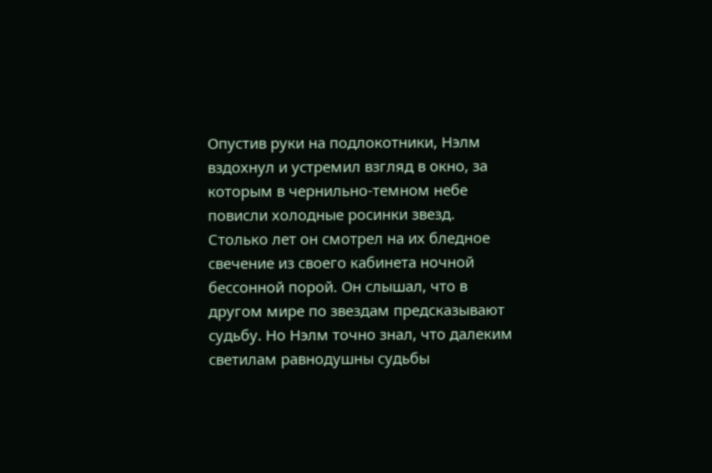Опустив руки на подлокотники, Нэлм вздохнул и устремил взгляд в окно, за которым в чернильно-темном небе повисли холодные росинки звезд.
Столько лет он смотрел на их бледное свечение из своего кабинета ночной бессонной порой. Он слышал, что в другом мире по звездам предсказывают судьбу. Но Нэлм точно знал, что далеким светилам равнодушны судьбы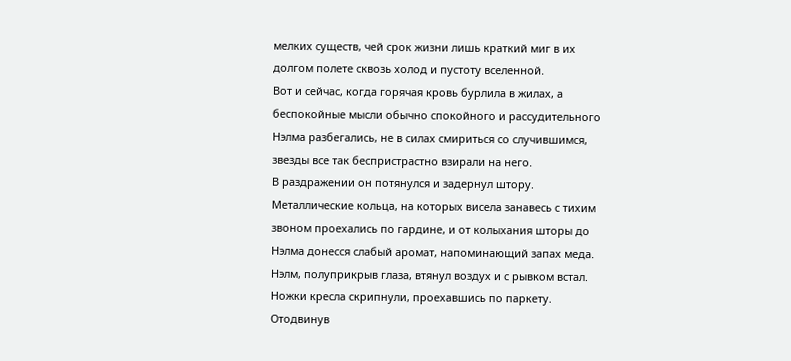мелких существ, чей срок жизни лишь краткий миг в их долгом полете сквозь холод и пустоту вселенной.
Вот и сейчас, когда горячая кровь бурлила в жилах, а беспокойные мысли обычно спокойного и рассудительного Нэлма разбегались, не в силах смириться со случившимся, звезды все так беспристрастно взирали на него.
В раздражении он потянулся и задернул штору. Металлические кольца, на которых висела занавесь с тихим звоном проехались по гардине, и от колыхания шторы до Нэлма донесся слабый аромат, напоминающий запах меда.
Нэлм, полуприкрыв глаза, втянул воздух и с рывком встал. Ножки кресла скрипнули, проехавшись по паркету. Отодвинув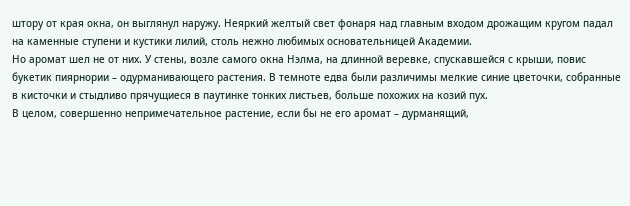штору от края окна, он выглянул наружу. Неяркий желтый свет фонаря над главным входом дрожащим кругом падал на каменные ступени и кустики лилий, столь нежно любимых основательницей Академии.
Но аромат шел не от них. У стены, возле самого окна Нэлма, на длинной веревке, спускавшейся с крыши, повис букетик пиярнории – одурманивающего растения. В темноте едва были различимы мелкие синие цветочки, собранные в кисточки и стыдливо прячущиеся в паутинке тонких листьев, больше похожих на козий пух.
В целом, совершенно непримечательное растение, если бы не его аромат – дурманящий,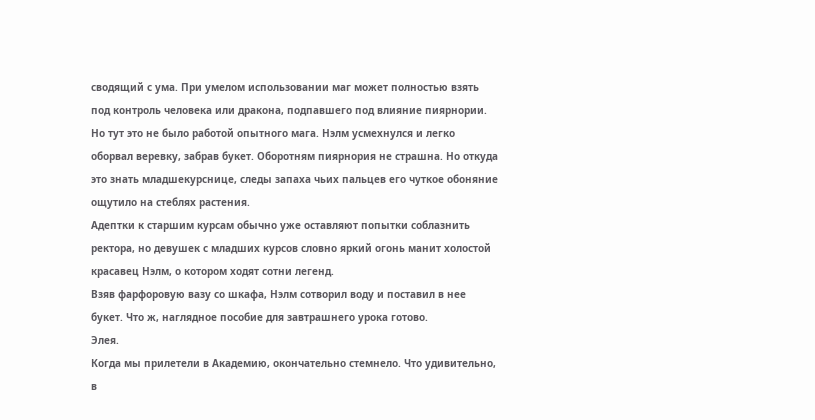сводящий с ума. При умелом использовании маг может полностью взять под контроль человека или дракона, подпавшего под влияние пиярнории.
Но тут это не было работой опытного мага. Нэлм усмехнулся и легко оборвал веревку, забрав букет. Оборотням пиярнория не страшна. Но откуда это знать младшекурснице, следы запаха чьих пальцев его чуткое обоняние ощутило на стеблях растения.
Адептки к старшим курсам обычно уже оставляют попытки соблазнить ректора, но девушек с младших курсов словно яркий огонь манит холостой красавец Нэлм, о котором ходят сотни легенд.
Взяв фарфоровую вазу со шкафа, Нэлм сотворил воду и поставил в нее букет. Что ж, наглядное пособие для завтрашнего урока готово.
Элея.
Когда мы прилетели в Академию, окончательно стемнело. Что удивительно, в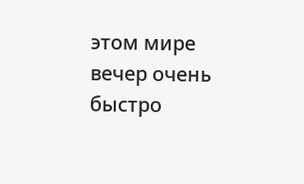этом мире вечер очень быстро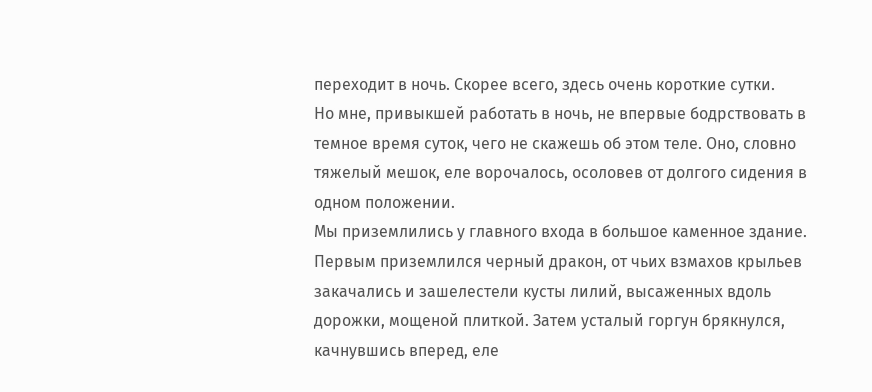переходит в ночь. Скорее всего, здесь очень короткие сутки.
Но мне, привыкшей работать в ночь, не впервые бодрствовать в темное время суток, чего не скажешь об этом теле. Оно, словно тяжелый мешок, еле ворочалось, осоловев от долгого сидения в одном положении.
Мы приземлились у главного входа в большое каменное здание. Первым приземлился черный дракон, от чьих взмахов крыльев закачались и зашелестели кусты лилий, высаженных вдоль дорожки, мощеной плиткой. Затем усталый горгун брякнулся, качнувшись вперед, еле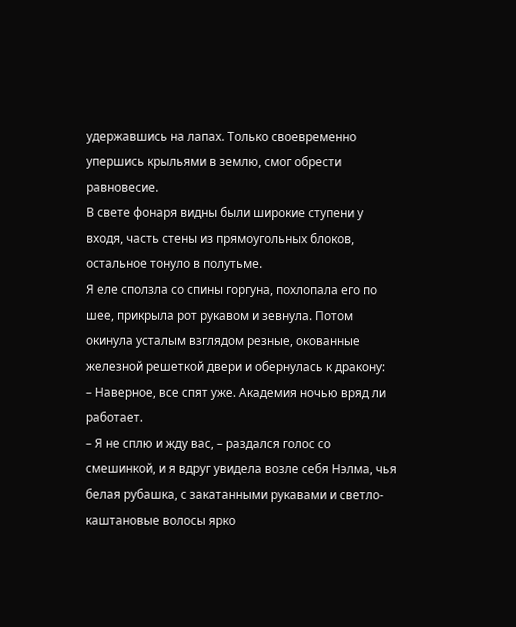удержавшись на лапах. Только своевременно упершись крыльями в землю, смог обрести равновесие.
В свете фонаря видны были широкие ступени у входя, часть стены из прямоугольных блоков, остальное тонуло в полутьме.
Я еле сползла со спины горгуна, похлопала его по шее, прикрыла рот рукавом и зевнула. Потом окинула усталым взглядом резные, окованные железной решеткой двери и обернулась к дракону:
– Наверное, все спят уже. Академия ночью вряд ли работает.
– Я не сплю и жду вас, – раздался голос со смешинкой, и я вдруг увидела возле себя Нэлма, чья белая рубашка, с закатанными рукавами и светло-каштановые волосы ярко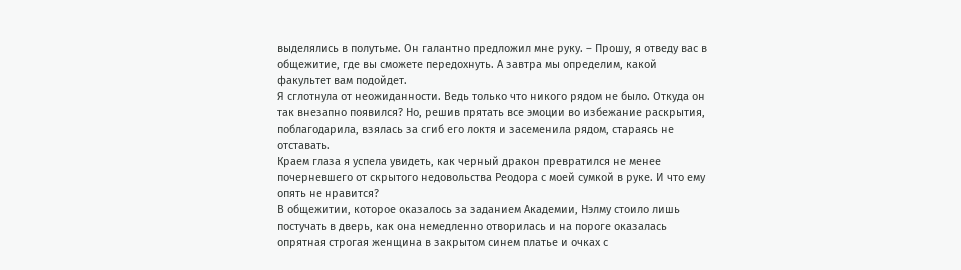выделялись в полутьме. Он галантно предложил мне руку. – Прошу, я отведу вас в общежитие, где вы сможете передохнуть. А завтра мы определим, какой факультет вам подойдет.
Я сглотнула от неожиданности. Ведь только что никого рядом не было. Откуда он так внезапно появился? Но, решив прятать все эмоции во избежание раскрытия, поблагодарила, взялась за сгиб его локтя и засеменила рядом, стараясь не отставать.
Краем глаза я успела увидеть, как черный дракон превратился не менее почерневшего от скрытого недовольства Реодора с моей сумкой в руке. И что ему опять не нравится?
В общежитии, которое оказалось за заданием Академии, Нэлму стоило лишь постучать в дверь, как она немедленно отворилась и на пороге оказалась опрятная строгая женщина в закрытом синем платье и очках с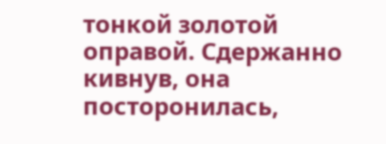тонкой золотой оправой. Сдержанно кивнув, она посторонилась,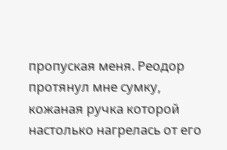пропуская меня. Реодор протянул мне сумку, кожаная ручка которой настолько нагрелась от его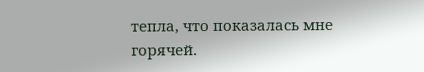тепла, что показалась мне горячей.